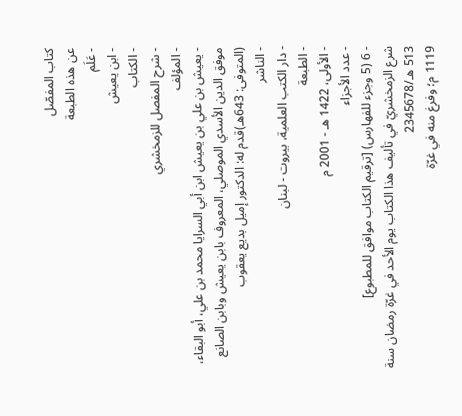كتاب المفصّل
عن هذه الطبعة
- عَلَم
- ابن يعيش
- الكتاب
- شرح المفصل للزمخشري
- المؤلف
- يعيش بن علي بن يعيش ابن أبي السرايا محمد بن علي، أبو البقاء، موفق الدين الأسدي الموصلي، المعروف بابن يعيش وبابن الصانع (المتوفى: 643هـ)قدم له: الدكتور إميل بديع يعقوب
- الناشر
- دار الكتب العلمية، بيروت - لبنان
- الطبعة
- الأولى، 1422 هـ - 2001 م
- عدد الأجزاء
- 6 (5 وجزء للفهارس) [ترقيم الكتاب موافق للمطبوع]
شرع الزمخشريّ في تأليف هذا الكتاب يوم الأحد في غرّة رمضان سنة 513 هـ/2345678
1119 م؛ وفرغ منه في غرّة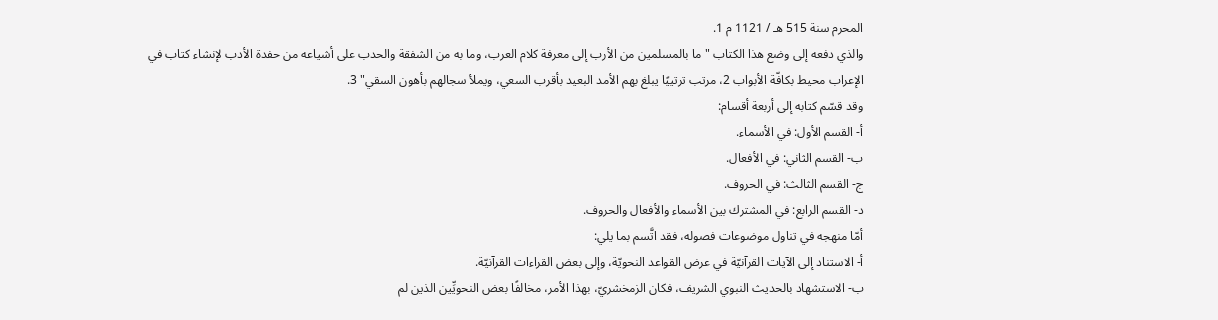المحرم سنة 515 هـ / 1121 م 1.
والذي دفعه إلى وضع هذا الكتاب "ما بالمسلمين من الأرب إلى معرفة كلام العرب، وما به من الشفقة والحدب على أشياعه من حفدة الأدب لإنشاء كتاب في الإعراب محيط بكافّة الأبواب 2، مرتب ترتييًا يبلغ بهم الأمد البعيد بأقرب السعي، ويملأ سجالهم بأهون السقي" 3.
وقد قسّم كتابه إلى أربعة أقسام:
أ- القسم الأول: في الأسماء.
ب- القسم الثاني: في الأفعال.
ج- القسم الثالث: في الحروف.
د- القسم الرابع: في المشترك بين الأسماء والأفعال والحروف.
أمّا منهجه في تناول موضوعات فصوله، فقد اتَّسم بما يلي:
أ- الاستناد إلى الآيات القرآنيّة في عرض القواعد النحويّة، وإلى بعض القراءات القرآنيّة.
ب- الاستشهاد بالحديث النبوي الشريف، فكان الزمخشريّ، بهذا الأمر، مخالفًا بعض النحويِّين الذين لم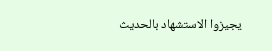يجيزوا الاستشهاد بالحديث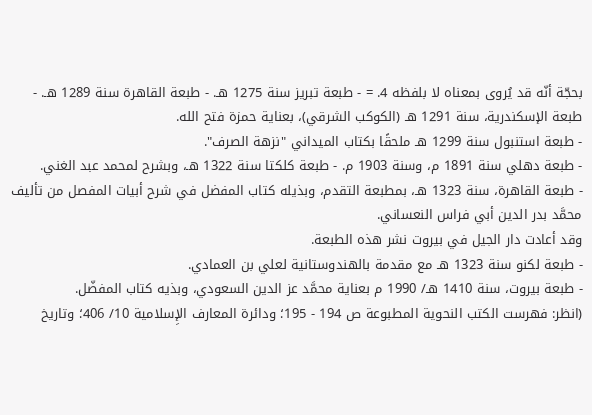بحجّة أنّه قد يُروى بمعناه لا بلفظه 4. = - طبعة تبريز سنة 1275 هـ. - طبعة القاهرة سنة 1289 هـ. - طبعة الإسكندرية، سنة 1291 هـ (الكوكب الشرقي)، بعناية حمزة فتح الله.
- طبعة استنبول سنة 1299 هـ ملحقًا بكتاب الميداني "نزهة الصرف".
- طبعة دهلي سنة 1891 م، وسنة 1903 م. - طبعة كلكتا سنة 1322 هـ، وبشرح لمحمد عبد الغني.
- طبعة القاهرة، سنة 1323 هـ، بمطبعة التقدم، وبذيله كتاب المفضل في شرح أبيات المفصل من تأليف محمَّد بدر الدين أبي فراس النعساني.
وقد أعادت دار الجيل في بيروت نشر هذه الطبعة.
- طبعة لكنو سنة 1323 هـ مع مقدمة بالهندوستانية لعلي بن العمادي.
- طبعة بيروت، سنة 1410 هـ/ 1990 م بعناية محمَّد عز الدين السعودي، وبذيه كتاب المفضّل.
(انظر: فهرست الكتب النحوية المطبوعة ص 194 - 195؛ ودائرة المعارف الإِسلامية 10/ 406؛ وتاريخ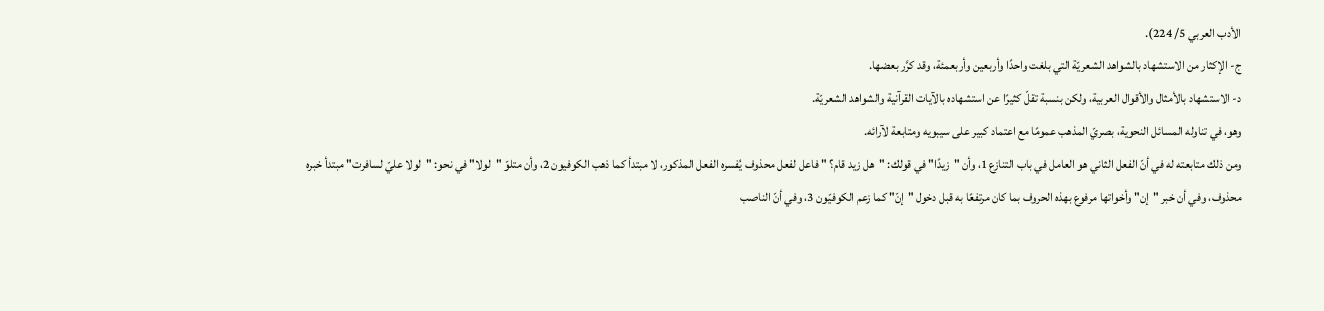الأدب العربي 5/ 224).
ج- الإكثار من الاستشهاد بالشواهد الشعريّة التي بلغت واحدًا وأربعين وأربعمئة، وقد كرَّر بعضها.
د- الاستشهاد بالأمثال والأقوال العربية، ولكن بنسبة تقلّ كثيرًا عن استشهاده بالآيات القرآنية والشواهد الشعريّة.
وهو، في تناوله المسائل النحوية، بصريّ المذهب عمومًا مع اعتماد كبير على سيبويه ومتابعة لآرائه.
ومن ذلك متابعته له في أنّ الفعل الثاني هو العامل في باب التنازع 1، وأن "زيدًا" في قولك: "هل زيد قام؟ " فاعل لفعل محذوف يُفسره الفعل المذكور، لا مبتدأ كما ذهب الكوفيون 2، وأن متلوّ "لولا" في نحو: "لولا عليّ لسافرت" مبتدأ خبره محذوف، وفي أن خبر "إن" وأخواتها مرفوع بهذه الحروف بما كان مرتفعًا به قبل دخول "إنّ" كما زعم الكوفيّون 3، وفي أنّ الناصب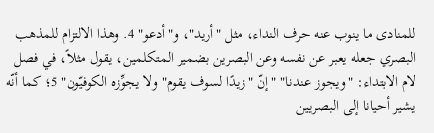للمنادى ما ينوب عنه حرف النداء، مثل "أريد"، و"أدعو" 4. وهذا الالتزام للمذهب البصري جعله يعبر عن نفسه وعن البصرين بضمير المتكلمين، يقول مثلاً، في فصل لام الابتداء: "ويجوز عندنا" "إنّ "زيدًا لسوف يقوم" ولا يجوِّزه الكوفيّون" 5؛ كما أنّه يشير أحيانا إلى البصريين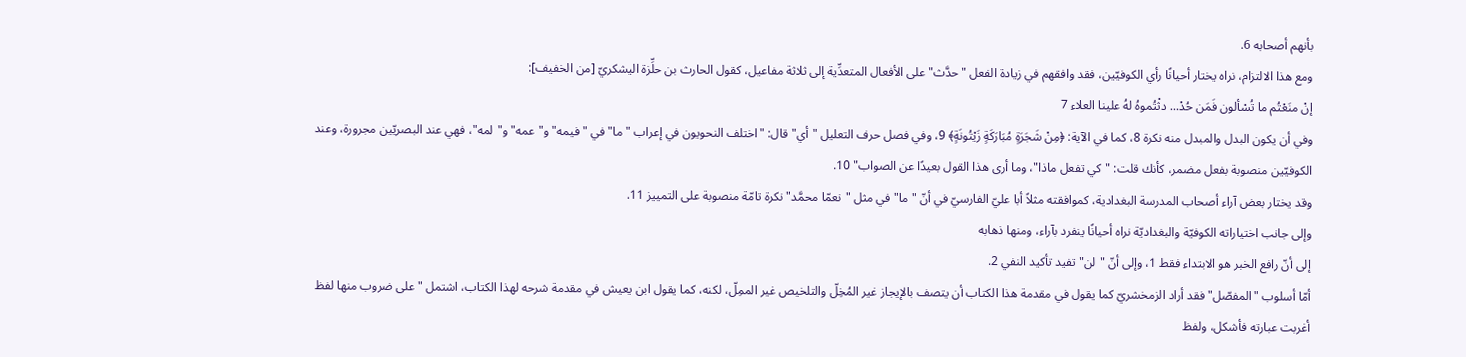بأنهم أصحابه 6.
ومع هذا الالتزام، نراه يختار أحيانًا رأي الكوفيّين، فقد وافقهم في زيادة الفعل "حدَّث" على الأفعال المتعدِّية إلى ثلاثة مفاعيل، كقول الحارث بن حلِّزة اليشكريّ [من الخفيف]:
إنْ منَعْتُم ما تُسْألون فَمَن حُدْ... دثْتُموهُ لهُ علينا العلاء 7
وفي أن يكون البدل والمبدل منه نكرة 8، كما في الآية: ﴿مِنْ شَجَرَةٍ مُبَارَكَةٍ زَيْتُونَةٍ﴾ 9، وفي فصل حرف التعليل "أي" قال: "اختلف النحويون في إعراب "ما" في "فيمه" و"عمه" و"لمه"، فهي عند البصريّين مجرورة، وعند الكوفيّين منصوبة بفعل مضمر، كأنك قلت: "كي تفعل ماذا"، وما أرى هذا القول بعيدًا عن الصواب" 10.
وقد يختار بعض آراء أصحاب المدرسة البغدادية، كموافقته مثلاً أبا عليّ الفارسيّ في أنّ "ما" في مثل "نعمّا محمَّد" نكرة تامّة منصوبة على التمييز 11.
وإلى جانب اختياراته الكوفيّة والبغداديّة نراه أحيانًا ينفرد بآراء، ومنها ذهابه
إلى أنّ رافع الخبر هو الابتداء فقط 1، وإلى أنّ "لن" تفيد تأكيد النفي 2.
أمّا أسلوب "المفصّل" فقد أراد الزمخشريّ كما يقول في مقدمة هذا الكتاب أن يتصف بالإيجاز غير المُخِلّ والتلخيص غير الممِلّ، لكنه، كما يقول ابن يعيش في مقدمة شرحه لهذا الكتاب، اشتمل "على ضروب منها لفظ أغربت عبارته فأشكل، ولفظ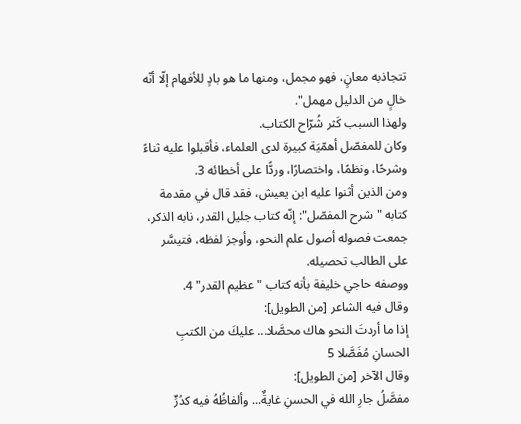تتجاذبه معانٍ، فهو مجمل، ومنها ما هو بادٍ للأفهام إلّا أنّه خالٍ من الدليل مهمل".
ولهذا السبب كَثر شُرّاح الكتاب.
وكان للمفصّل أهمّيَة كبيرة لدى العلماء، فأقبلوا عليه ثناءً وشرحًا، ونظمًا، واختصارًا، وردًّا على أخطائه 3.
ومن الذين أثنوا عليه ابن يعيش، فقد قال في مقدمة كتابه "شرح المفصّل": إنّه كتاب جليل القدر، نابه الذكر، جمعت فصوله أصول علم النحو، وأوجز لفظه، فتيسَّر على الطالب تحصيله.
ووصفه حاجي خليفة بأنه كتاب "عظيم القدر" 4.
وقال فيه الشاعر [من الطويل]:
إذا ما أردتَ النحو هاك محصَّلا... عليكَ من الكتبِ الحسانِ مُفَصَّلا 5
وقال الآخر [من الطويل]:
مفصَّلُ جارِ الله في الحسنِ غايةٌ... وألفاظُهُ فيه كدُرٍّ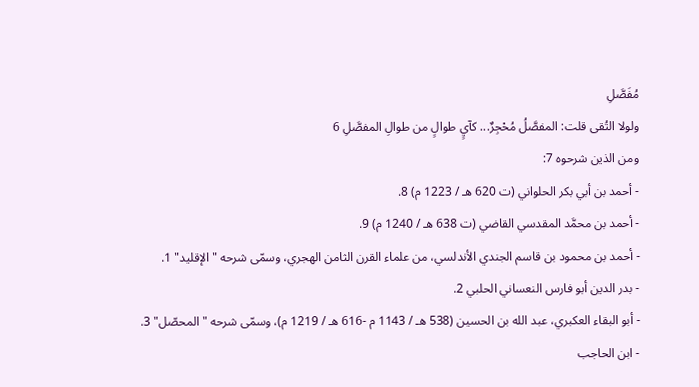مُفَصَّلِ
ولولا التُقى قلت: المفصَّلُ مُحْجِرٌ... كآيٍ طوالٍ من طوالِ المفصَّلِ 6
ومن الذين شرحوه 7:
- أحمد بن أبي بكر الحلواني (ت 620 هـ / 1223 م) 8.
- أحمد بن محمَّد المقدسي القاضي (ت 638 هـ / 1240 م) 9.
- أحمد بن محمود بن قاسم الجندي الأندلسي، من علماء القرن الثامن الهجري، وسمّى شرحه "الإقليد" 1.
- بدر الدين أبو فارس النعساني الحلبي 2.
- أبو البقاء العكبري، عبد الله بن الحسين (538 هـ / 1143 م -616 هـ / 1219 م)، وسمّى شرحه "المحصّل" 3.
- ابن الحاجب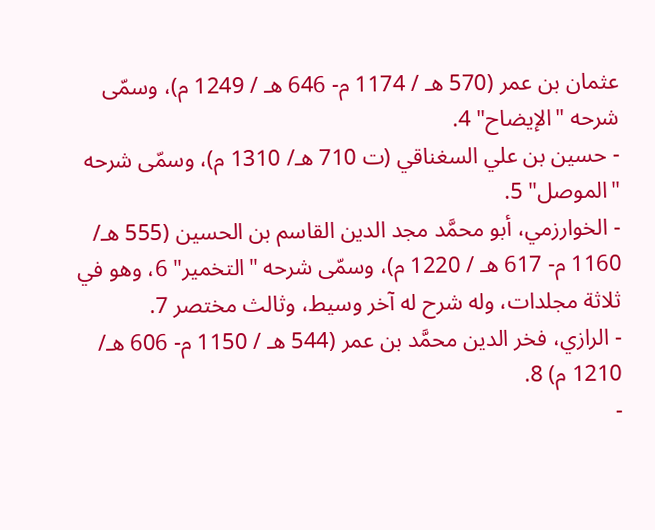عثمان بن عمر (570 هـ / 1174 م- 646 هـ / 1249 م)، وسمّى شرحه "الإيضاح" 4.
- حسين بن علي السغناقي (ت 710 هـ/ 1310 م)، وسمّى شرحه "الموصل" 5.
- الخوارزمي، أبو محمَّد مجد الدين القاسم بن الحسين (555 هـ/ 1160 م- 617 هـ / 1220 م)، وسمّى شرحه "التخمير" 6، وهو في ثلاثة مجلدات، وله شرح له آخر وسيط، وثالث مختصر 7.
- الرازي، فخر الدين محمَّد بن عمر (544 هـ / 1150 م- 606 هـ/ 1210 م) 8.
-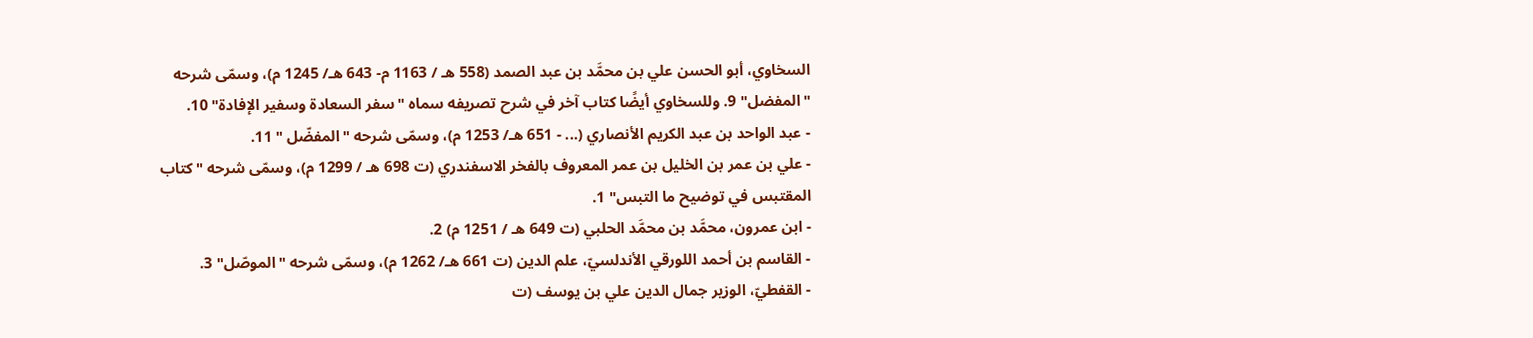السخاوي، أبو الحسن علي بن محمَّد بن عبد الصمد (558 هـ / 1163 م- 643 هـ/ 1245 م)، وسمّى شرحه "المفضل" 9. وللسخاوي أيضًا كتاب آخر في شرح تصريفه سماه "سفر السعادة وسفير الإفادة" 10.
- عبد الواحد بن عبد الكريم الأنصاري (... - 651 هـ/ 1253 م)، وسمّى شرحه "المفضّل " 11.
- علي بن عمر بن الخليل بن عمر المعروف بالفخر الاسفندري (ت 698 هـ / 1299 م)، وسمّى شرحه "كتاب المقتبس في توضيح ما التبس" 1.
- ابن عمرون، محمَّد بن محمَّد الحلبي (ت 649 هـ / 1251 م) 2.
- القاسم بن أحمد اللورقي الأندلسيّ، علم الدين (ت 661 هـ/ 1262 م)، وسمّى شرحه "الموصّل" 3.
- القفطيّ، الوزير جمال الدين علي بن يوسف (ت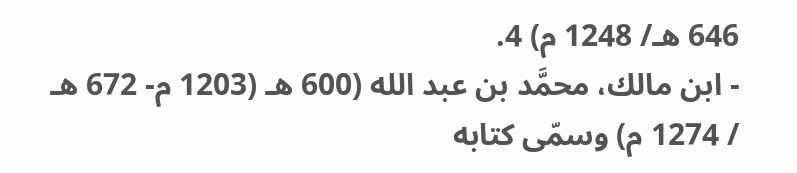646 هـ/ 1248 م) 4.
- ابن مالك، محمَّد بن عبد الله (600 هـ (1203 م- 672 هـ / 1274 م) وسمّى كتابه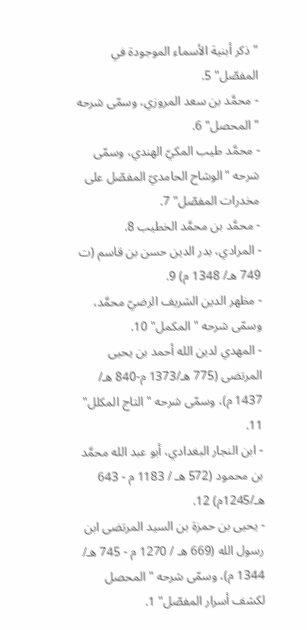"ذكر أبنية الأسماء الموجودة في المفصّل" 5.
- محمَّد بن سعد المروزي، وسمّى شرحه "المحصل" 6.
- محمَّد طيب المكيّ الهندي، وسمّى شرحه "الوشاح الحامديّ المفصّل على مخدرات المفصّل" 7.
- محمَّد بن محمَّد الخطيب 8.
- المرادي، بدر الدين حسن بن قاسم (ت 749 هـ/ 1348 م) 9.
- مظهر الدين الشريف الرضيّ محمَّد، وسمّى شرحه "المكمل" 10.
- المهدي لدين الله أحمد بن يحيى المرتضى (775 هـ/1373 م-840 هـ/ 1437 م)، وسمّى شرحه "التاج المكلل" 11.
- ابن النجار البغدادي، أبو عبد الله محمَّد بن محمود (572 هـ / 1183 م - 643 هـ/1245م) 12.
- يحيى بن حمزة بن السيد المرتضى ابن رسول الله (669 هـ / 1270 م - 745 هـ/ 1344 م)، وسمّى شرحه "المحصل لكشف أسرار المفصّل" 1.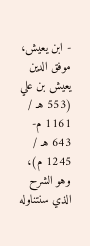- ابن يعيش، موفق الدين يعيش بن علي (553 هـ / 1161 م- 643 هـ / 1245 م)، وهو الشرح الذي سنتناوله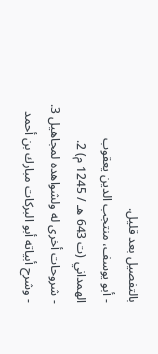بالتفصيل بعد قليل.
- أبو يوسف، منتجب الدين يعقوب الهمداني (ت 643 هـ / 1245 م) 2.
- شروحات أخرى له ولشواهده لمجاهيل 3.
- وشرح أبياته أبو البركات مبارك بن أحمد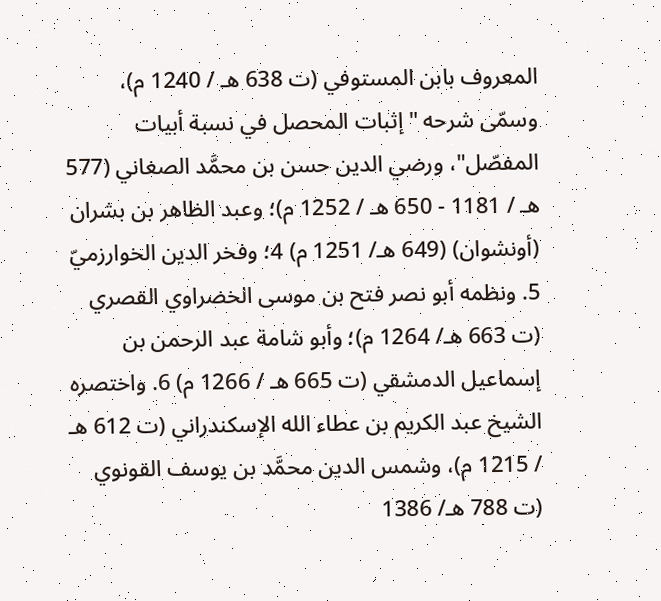المعروف بابن المستوفي (ت 638 هـ / 1240 م)، وسمّى شرحه "إثبات المحصل في نسبة أبيات المفصّل"، ورضي الدين حسن بن محمَّد الصغاني (577 هـ / 1181 - 650 هـ / 1252 م)؛ وعبد الظاهر بن بشران (أونشوان) (649 هـ/ 1251 م) 4؛ وفخر الدين الخوارزميّ 5. ونظمه أبو نصر فتح بن موسى الخضراوي القصري (ت 663 هـ/ 1264 م)؛ وأبو شامة عبد الرحمن بن إسماعيل الدمشقي (ت 665 هـ / 1266 م) 6. واختصره الشيخ عبد الكريم بن عطاء الله الإسكندراني (ت 612 هـ / 1215 م)، وشمس الدين محمَّد بن يوسف القونوي (ت 788 هـ/ 1386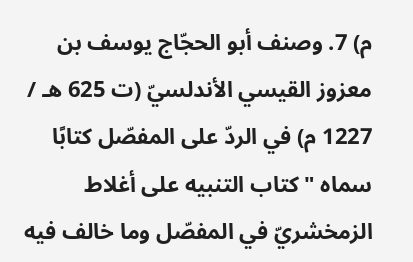م) 7. وصنف أبو الحجّاج يوسف بن معزوز القيسي الأندلسيّ (ت 625 هـ / 1227 م) في الردّ على المفصّل كتابًا سماه "كتاب التنبيه على أغلاط الزمخشريّ في المفصّل وما خالف فيه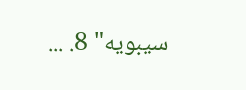سيبويه" 8. ...